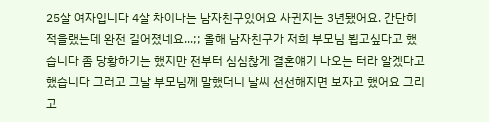25살 여자입니다 4살 차이나는 남자친구있어요 사귄지는 3년됐어요. 간단히 적을랬는데 완전 길어졌네요...;; 올해 남자친구가 저희 부모님 뵙고싶다고 했습니다 좀 당황하기는 했지만 전부터 심심찮게 결혼얘기 나오는 터라 알겠다고 했습니다 그러고 그날 부모님께 말했더니 날씨 선선해지면 보자고 했어요 그리고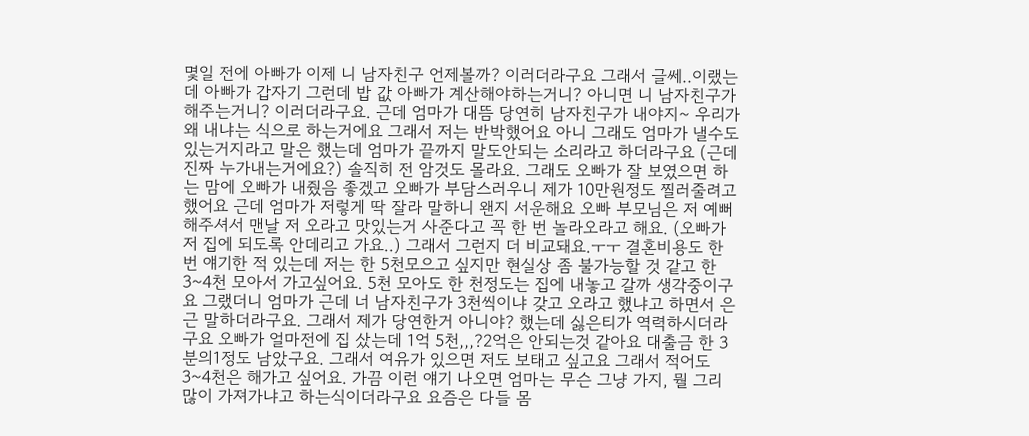몇일 전에 아빠가 이제 니 남자친구 언제볼까? 이러더라구요 그래서 글쎄..이랬는데 아빠가 갑자기 그런데 밥 값 아빠가 계산해야하는거니? 아니면 니 남자친구가 해주는거니? 이러더라구요. 근데 엄마가 대뜸 당연히 남자친구가 내야지~ 우리가 왜 내냐는 식으로 하는거에요 그래서 저는 반박했어요 아니 그래도 엄마가 낼수도 있는거지라고 말은 했는데 엄마가 끝까지 말도안되는 소리라고 하더라구요 (근데 진짜 누가내는거에요?) 솔직히 전 암것도 몰라요. 그래도 오빠가 잘 보였으면 하는 맘에 오빠가 내줬음 좋겠고 오빠가 부담스러우니 제가 10만원정도 찔러줄려고 했어요 근데 엄마가 저렇게 딱 잘라 말하니 왠지 서운해요 오빠 부모님은 저 예뻐해주셔서 맨날 저 오라고 맛있는거 사준다고 꼭 한 번 놀라오라고 해요. (오빠가 저 집에 되도록 안데리고 가요..) 그래서 그런지 더 비교돼요.ㅜㅜ 결혼비용도 한 번 얘기한 적 있는데 저는 한 5천모으고 싶지만 현실상 좀 불가능할 것 같고 한 3~4천 모아서 가고싶어요. 5천 모아도 한 천정도는 집에 내놓고 갈까 생각중이구요 그랬더니 엄마가 근데 너 남자친구가 3천씩이냐 갖고 오라고 했냐고 하면서 은근 말하더라구요. 그래서 제가 당연한거 아니야? 했는데 싫은티가 역력하시더라구요 오빠가 얼마전에 집 샀는데 1억 5천,,,?2억은 안되는것 같아요 대출금 한 3분의1정도 남았구요. 그래서 여유가 있으면 저도 보태고 싶고요 그래서 적어도 3~4천은 해가고 싶어요. 가끔 이런 얘기 나오면 엄마는 무슨 그냥 가지, 뭘 그리 많이 가져가냐고 하는식이더라구요 요즘은 다들 몸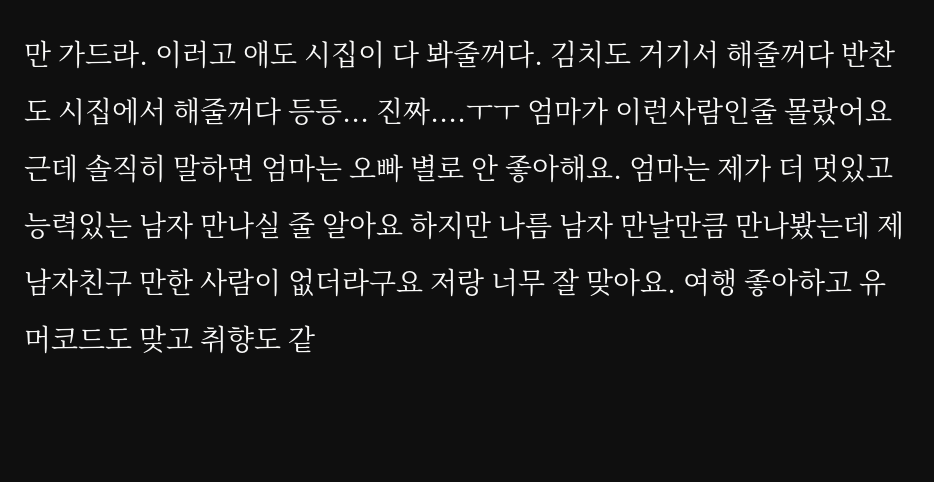만 가드라. 이러고 애도 시집이 다 봐줄꺼다. 김치도 거기서 해줄꺼다 반찬도 시집에서 해줄꺼다 등등... 진짜....ㅜㅜ 엄마가 이런사람인줄 몰랐어요 근데 솔직히 말하면 엄마는 오빠 별로 안 좋아해요. 엄마는 제가 더 멋있고 능력있는 남자 만나실 줄 알아요 하지만 나름 남자 만날만큼 만나봤는데 제 남자친구 만한 사람이 없더라구요 저랑 너무 잘 맞아요. 여행 좋아하고 유머코드도 맞고 취향도 같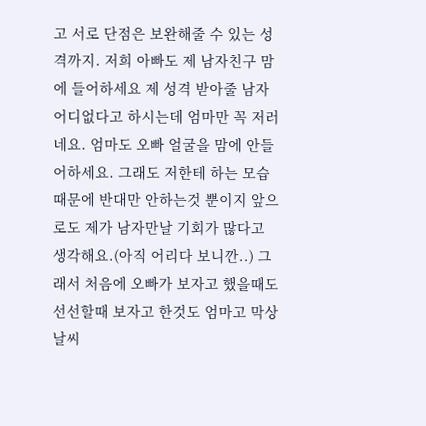고 서로 단점은 보완해줄 수 있는 성격까지. 저희 아빠도 제 남자친구 맘에 들어하세요 제 성격 받아줄 남자 어디없다고 하시는데 엄마만 꼭 저러네요. 엄마도 오빠 얼굴을 맘에 안들어하세요. 그래도 저한테 하는 모습때문에 반대만 안하는것 뿐이지 앞으로도 제가 남자만날 기회가 많다고 생각해요.(아직 어리다 보니깐..) 그래서 처음에 오빠가 보자고 했을때도 선선할때 보자고 한것도 엄마고 막상 날씨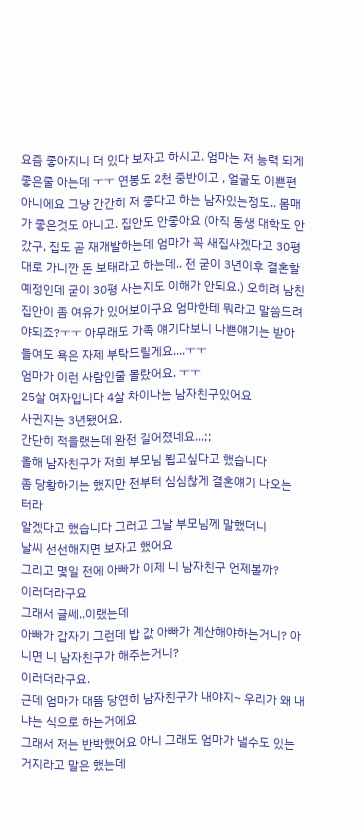요즘 좋아지니 더 있다 보자고 하시고. 엄마는 저 능력 되게 좋은줄 아는데 ㅜㅜ 연봉도 2천 중반이고 , 얼굴도 이쁜편 아니에요 그냥 간간히 저 좋다고 하는 남자있는정도.. 몸매가 좋은것도 아니고. 집안도 안좋아요 (아직 동생 대학도 안갔구, 집도 곧 재개발하는데 엄마가 꼭 새집사겠다고 30평대로 가니깐 돈 보태라고 하는데.. 전 굳이 3년이후 결혼할 예정인데 굳이 30평 사는지도 이해가 안되요.) 오히려 남친집안이 좀 여유가 있어보이구요 엄마한테 뭐라고 말씀드려야되죠?ㅜㅜ 아무래도 가족 얘기다보니 나쁜얘기는 받아들여도 욕은 자제 부탁드릴게요....ㅜㅜ
엄마가 이런 사람인줄 몰랐어요. ㅜㅜ
25살 여자입니다 4살 차이나는 남자친구있어요
사귄지는 3년됐어요.
간단히 적을랬는데 완전 길어졌네요...;;
올해 남자친구가 저희 부모님 뵙고싶다고 했습니다
좀 당황하기는 했지만 전부터 심심찮게 결혼얘기 나오는 터라
알겠다고 했습니다 그러고 그날 부모님께 말했더니
날씨 선선해지면 보자고 했어요
그리고 몇일 전에 아빠가 이제 니 남자친구 언제볼까?
이러더라구요
그래서 글쎄..이랬는데
아빠가 갑자기 그런데 밥 값 아빠가 계산해야하는거니? 아니면 니 남자친구가 해주는거니?
이러더라구요.
근데 엄마가 대뜸 당연히 남자친구가 내야지~ 우리가 왜 내냐는 식으로 하는거에요
그래서 저는 반박했어요 아니 그래도 엄마가 낼수도 있는거지라고 말은 했는데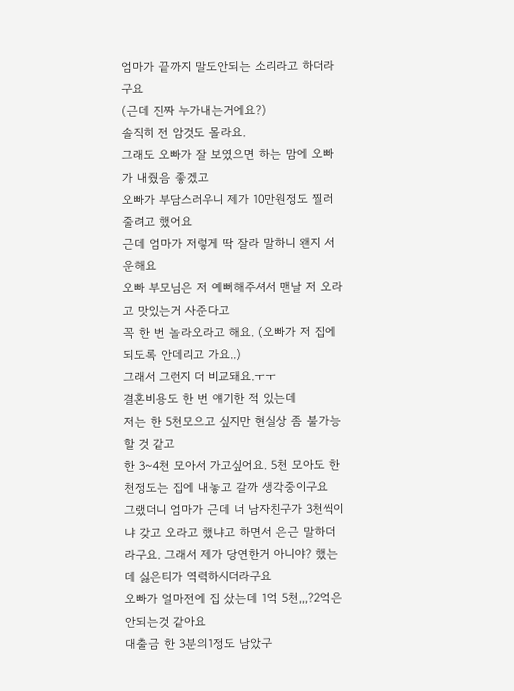엄마가 끝까지 말도안되는 소리라고 하더라구요
(근데 진짜 누가내는거에요?)
솔직히 전 암것도 몰라요.
그래도 오빠가 잘 보였으면 하는 맘에 오빠가 내줬음 좋겠고
오빠가 부담스러우니 제가 10만원정도 찔러줄려고 했어요
근데 엄마가 저렇게 딱 잘라 말하니 왠지 서운해요
오빠 부모님은 저 예뻐해주셔서 맨날 저 오라고 맛있는거 사준다고
꼭 한 번 놀라오라고 해요. (오빠가 저 집에 되도록 안데리고 가요..)
그래서 그런지 더 비교돼요.ㅜㅜ
결혼비용도 한 번 얘기한 적 있는데
저는 한 5천모으고 싶지만 현실상 좀 불가능할 것 같고
한 3~4천 모아서 가고싶어요. 5천 모아도 한 천정도는 집에 내놓고 갈까 생각중이구요
그랬더니 엄마가 근데 너 남자친구가 3천씩이냐 갖고 오라고 했냐고 하면서 은근 말하더라구요. 그래서 제가 당연한거 아니야? 했는데 싫은티가 역력하시더라구요
오빠가 얼마전에 집 샀는데 1억 5천,,,?2억은 안되는것 같아요
대출금 한 3분의1정도 남았구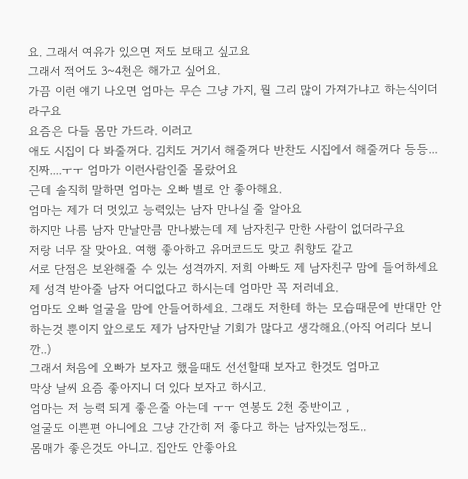요. 그래서 여유가 있으면 저도 보태고 싶고요
그래서 적어도 3~4천은 해가고 싶어요.
가끔 이런 얘기 나오면 엄마는 무슨 그냥 가지, 뭘 그리 많이 가져가냐고 하는식이더라구요
요즘은 다들 몸만 가드라. 이러고
애도 시집이 다 봐줄꺼다. 김치도 거기서 해줄꺼다 반찬도 시집에서 해줄꺼다 등등...
진짜....ㅜㅜ 엄마가 이런사람인줄 몰랐어요
근데 솔직히 말하면 엄마는 오빠 별로 안 좋아해요.
엄마는 제가 더 멋있고 능력있는 남자 만나실 줄 알아요
하지만 나름 남자 만날만큼 만나봤는데 제 남자친구 만한 사람이 없더라구요
저랑 너무 잘 맞아요. 여행 좋아하고 유머코드도 맞고 취향도 같고
서로 단점은 보완해줄 수 있는 성격까지. 저희 아빠도 제 남자친구 맘에 들어하세요
제 성격 받아줄 남자 어디없다고 하시는데 엄마만 꼭 저러네요.
엄마도 오빠 얼굴을 맘에 안들어하세요. 그래도 저한테 하는 모습때문에 반대만 안하는것 뿐이지 앞으로도 제가 남자만날 기회가 많다고 생각해요.(아직 어리다 보니깐..)
그래서 처음에 오빠가 보자고 했을때도 선선할때 보자고 한것도 엄마고
막상 날씨 요즘 좋아지니 더 있다 보자고 하시고.
엄마는 저 능력 되게 좋은줄 아는데 ㅜㅜ 연봉도 2천 중반이고 ,
얼굴도 이쁜편 아니에요 그냥 간간히 저 좋다고 하는 남자있는정도..
몸매가 좋은것도 아니고. 집안도 안좋아요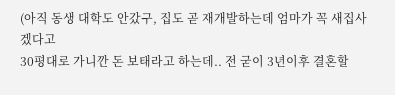(아직 동생 대학도 안갔구, 집도 곧 재개발하는데 엄마가 꼭 새집사겠다고
30평대로 가니깐 돈 보태라고 하는데.. 전 굳이 3년이후 결혼할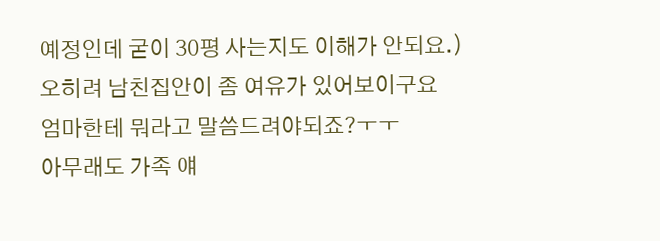예정인데 굳이 30평 사는지도 이해가 안되요.)
오히려 남친집안이 좀 여유가 있어보이구요
엄마한테 뭐라고 말씀드려야되죠?ㅜㅜ
아무래도 가족 얘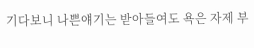기다보니 나쁜얘기는 받아들여도 욕은 자제 부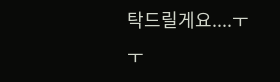탁드릴게요....ㅜㅜ